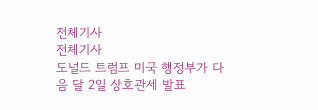전체기사
전체기사
도널드 트럼프 미국 행정부가 다음 달 2일 상호관세 발표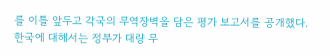를 이틀 앞두고 각국의 무역장벽을 담은 평가 보고서를 공개했다. 한국에 대해서는 정부가 대량 무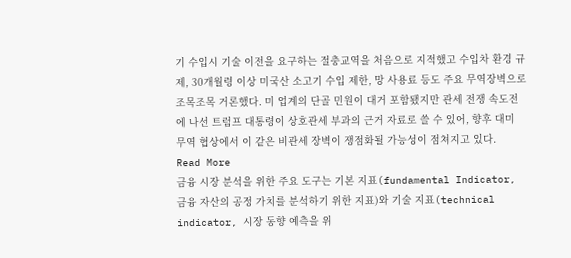기 수입시 기술 이전을 요구하는 절충교역을 처음으로 지적했고 수입차 환경 규제, 30개월령 이상 미국산 소고기 수입 제한, 망 사용료 등도 주요 무역장벽으로 조목조목 거론했다. 미 업계의 단골 민원이 대거 포함됐지만 관세 전쟁 속도전에 나선 트럼프 대통령이 상호관세 부과의 근거 자료로 쓸 수 있어, 향후 대미 무역 협상에서 이 같은 비관세 장벽이 쟁점화될 가능성이 점쳐지고 있다.
Read More
금융 시장 분석을 위한 주요 도구는 기본 지표(fundamental Indicator, 금융 자산의 공정 가치를 분석하기 위한 지표)와 기술 지표(technical indicator, 시장 동향 예측을 위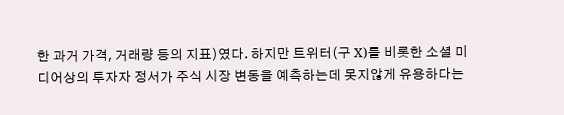한 과거 가격, 거래량 등의 지표)였다. 하지만 트위터(구 X)를 비롯한 소셜 미디어상의 투자자 정서가 주식 시장 변동을 예측하는데 못지않게 유용하다는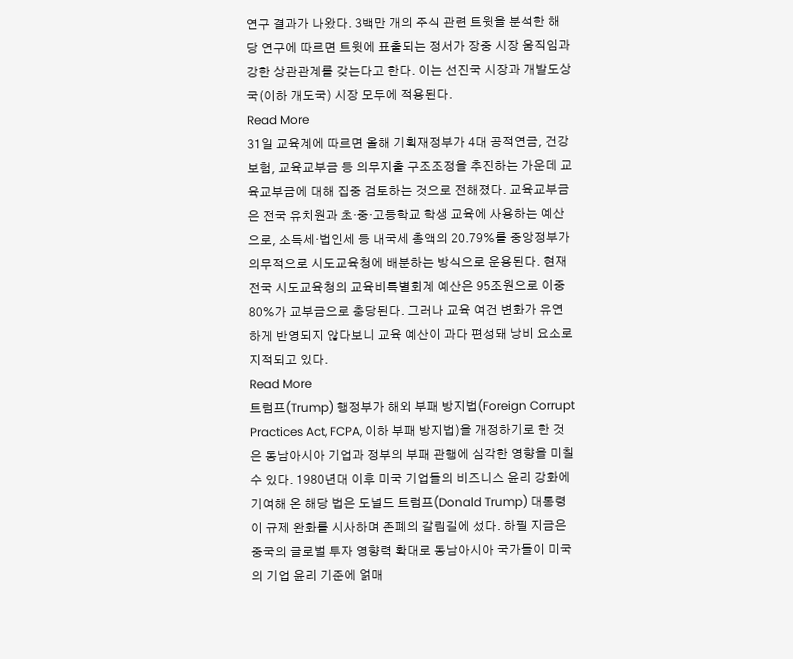연구 결과가 나왔다. 3백만 개의 주식 관련 트윗을 분석한 해당 연구에 따르면 트윗에 표출되는 정서가 장중 시장 움직임과 강한 상관관계를 갖는다고 한다. 이는 선진국 시장과 개발도상국(이하 개도국) 시장 모두에 적용된다.
Read More
31일 교육계에 따르면 올해 기획재정부가 4대 공적연금, 건강보험, 교육교부금 등 의무지출 구조조정을 추진하는 가운데 교육교부금에 대해 집중 검토하는 것으로 전해졌다. 교육교부금은 전국 유치원과 초·중·고등학교 학생 교육에 사용하는 예산으로, 소득세·법인세 등 내국세 총액의 20.79%를 중앙정부가 의무적으로 시도교육청에 배분하는 방식으로 운용된다. 현재 전국 시도교육청의 교육비특별회계 예산은 95조원으로 이중 80%가 교부금으로 충당된다. 그러나 교육 여건 변화가 유연하게 반영되지 않다보니 교육 예산이 과다 편성돼 낭비 요소로 지적되고 있다.
Read More
트럼프(Trump) 행정부가 해외 부패 방지법(Foreign Corrupt Practices Act, FCPA, 이하 부패 방지법)을 개정하기로 한 것은 동남아시아 기업과 정부의 부패 관행에 심각한 영향을 미칠 수 있다. 1980년대 이후 미국 기업들의 비즈니스 윤리 강화에 기여해 온 해당 법은 도널드 트럼프(Donald Trump) 대통령이 규제 완화를 시사하며 존폐의 갈림길에 섰다. 하필 지금은 중국의 글로벌 투자 영향력 확대로 동남아시아 국가들이 미국의 기업 윤리 기준에 얽매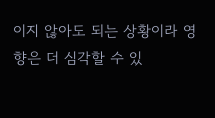이지 않아도 되는 상황이라 영향은 더 심각할 수 있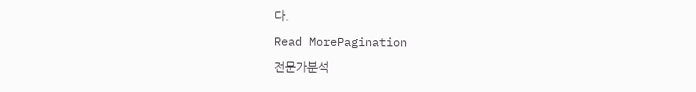다.
Read MorePagination
전문가분석